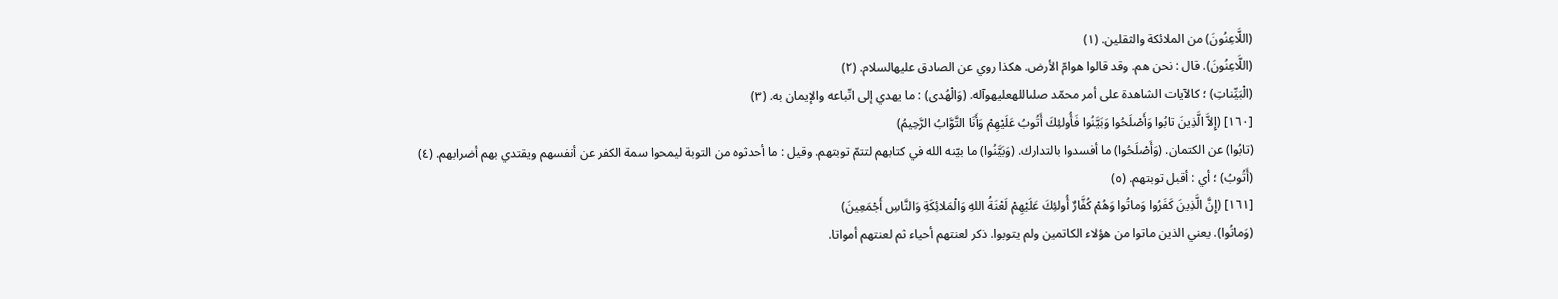(اللَّاعِنُونَ) من الملائكة والثقلين. (١)
(اللَّاعِنُونَ). قال : نحن هم. وقد قالوا هوامّ الأرض. هكذا روي عن الصادق عليهالسلام. (٢)
(الْبَيِّناتِ) ؛ كالآيات الشاهدة على أمر محمّد صلىاللهعليهوآله. (وَالْهُدى) : ما يهدي إلى اتّباعه والإيمان به. (٣)
[١٦٠] (إِلاَّ الَّذِينَ تابُوا وَأَصْلَحُوا وَبَيَّنُوا فَأُولئِكَ أَتُوبُ عَلَيْهِمْ وَأَنَا التَّوَّابُ الرَّحِيمُ)
(تابُوا) عن الكتمان. (وَأَصْلَحُوا) ما أفسدوا بالتدارك. (وَبَيَّنُوا) ما بيّنه الله في كتابهم لتتمّ توبتهم. وقيل : ما أحدثوه من التوبة ليمحوا سمة الكفر عن أنفسهم ويقتدي بهم أضرابهم. (٤)
(أَتُوبُ) ؛ أي : أقبل توبتهم. (٥)
[١٦١] (إِنَّ الَّذِينَ كَفَرُوا وَماتُوا وَهُمْ كُفَّارٌ أُولئِكَ عَلَيْهِمْ لَعْنَةُ اللهِ وَالْمَلائِكَةِ وَالنَّاسِ أَجْمَعِينَ)
(وَماتُوا). يعني الذين ماتوا من هؤلاء الكاتمين ولم يتوبوا. ذكر لعنتهم أحياء ثم لعنتهم أمواتا.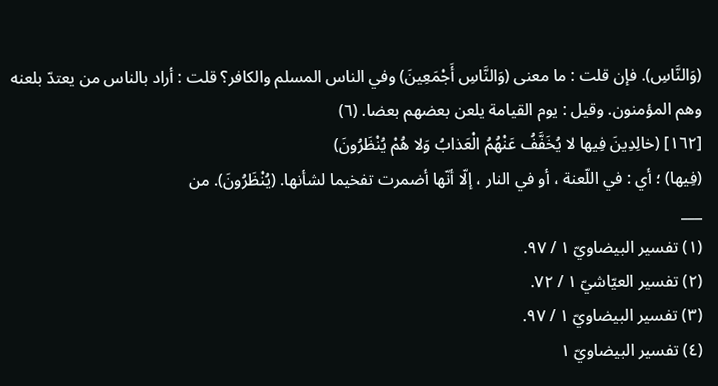(وَالنَّاسِ). فإن قلت : ما معنى (وَالنَّاسِ أَجْمَعِينَ) وفي الناس المسلم والكافر؟ قلت : أراد بالناس من يعتدّ بلعنه وهم المؤمنون. وقيل : يوم القيامة يلعن بعضهم بعضا. (٦)
[١٦٢] (خالِدِينَ فِيها لا يُخَفَّفُ عَنْهُمُ الْعَذابُ وَلا هُمْ يُنْظَرُونَ)
(فِيها) ؛ أي : في اللّعنة ، أو في النار ، إلّا أنّها أضمرت تفخيما لشأنها. (يُنْظَرُونَ). من
___
(١) تفسير البيضاويّ ١ / ٩٧.
(٢) تفسير العيّاشيّ ١ / ٧٢.
(٣) تفسير البيضاويّ ١ / ٩٧.
(٤) تفسير البيضاويّ ١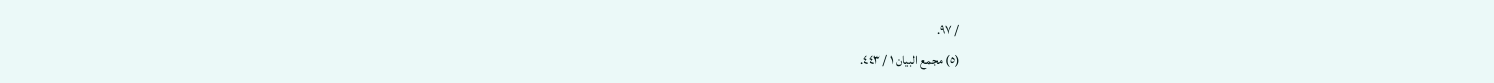/ ٩٧.
(٥) مجمع البيان ١ / ٤٤٣.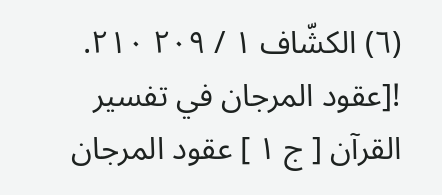(٦) الكشّاف ١ / ٢٠٩ ٢١٠.
![عقود المرجان في تفسير القرآن [ ج ١ ] عقود المرجان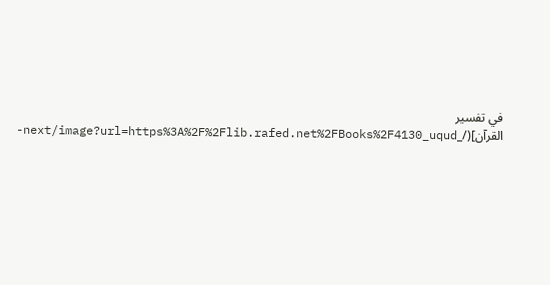في تفسير القرآن](/_next/image?url=https%3A%2F%2Flib.rafed.net%2FBooks%2F4130_uqud-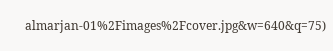almarjan-01%2Fimages%2Fcover.jpg&w=640&q=75)